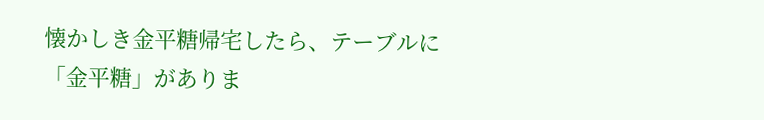懐かしき金平糖帰宅したら、テーブルに「金平糖」がありま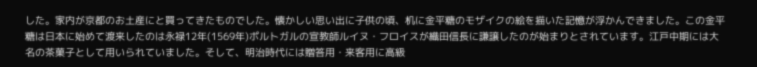した。家内が京都のお土産にと買ってきたものでした。懐かしい思い出に子供の頃、机に金平糖のモザイクの絵を描いた記憶が浮かんできました。この金平糖は日本に始めて渡来したのは永禄12年(1569年)ポルトガルの宣教師ルイヌ・フロイスが織田信長に謙譲したのが始まりとされています。江戸中期には大名の茶菓子として用いられていました。そして、明治時代には贈答用・来客用に高級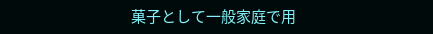菓子として一般家庭で用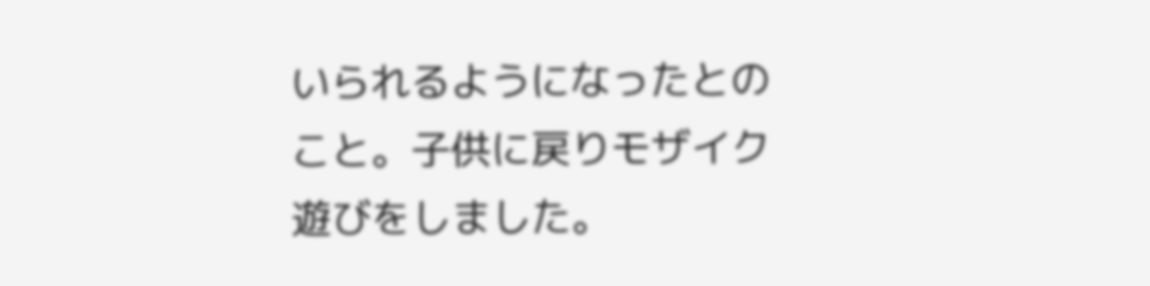いられるようになったとのこと。子供に戻りモザイク遊びをしました。